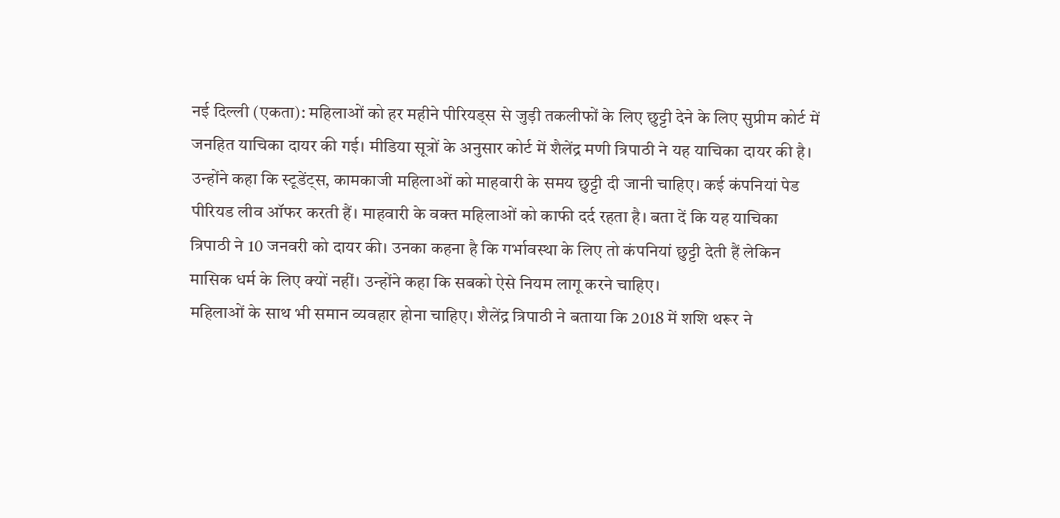नई दिल्ली (एकता): महिलाओं को हर महीने पीरियड्स से जुड़ी तकलीफों के लिए छुट्टी देने के लिए सुप्रीम कोर्ट में जनहित याचिका दायर की गई। मीडिया सूत्रों के अनुसार कोर्ट में शैलेंद्र मणी त्रिपाठी ने यह याचिका दायर की है।
उन्होंने कहा कि स्टूडेंट्स, कामकाजी महिलाओं को माहवारी के समय छुट्टी दी जानी चाहिए। कई कंपनियां पेड पीरियड लीव ऑफर करती हैं। माहवारी के वक्त महिलाओं को काफी दर्द रहता है। बता दें कि यह याचिका त्रिपाठी ने 10 जनवरी को दायर की। उनका कहना है कि गर्भावस्था के लिए तो कंपनियां छुट्टी देती हैं लेकिन मासिक धर्म के लिए क्यों नहीं। उन्होंने कहा कि सबको ऐसे नियम लागू करने चाहिए।
महिलाओं के साथ भी समान व्यवहार होना चाहिए। शैलेंद्र त्रिपाठी ने बताया कि 2018 में शशि थरूर ने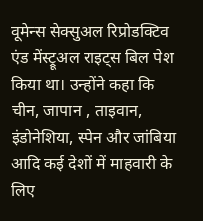वूमेन्स सेक्सुअल रिप्रोडक्टिव एंड मेंस्ट्रूअल राइट्स बिल पेश किया था। उन्होंने कहा कि चीन, जापान , ताइवान, इंडोनेशिया, स्पेन और जांबिया आदि कई देशों में माहवारी के लिए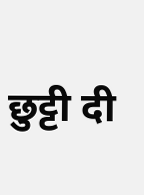छुट्टी दी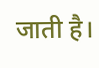जाती है।